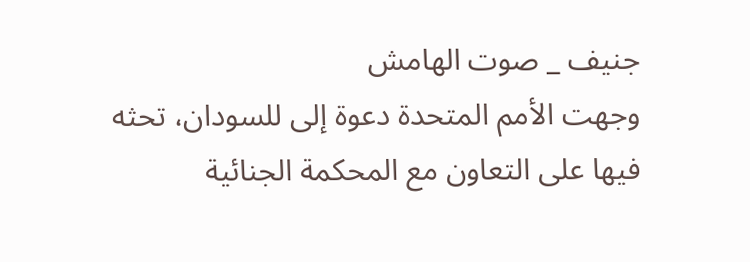جنيف _ صوت الهامش
وجهت الأمم المتحدة دعوة إلى للسودان، تحثه فيها على التعاون مع المحكمة الجنائية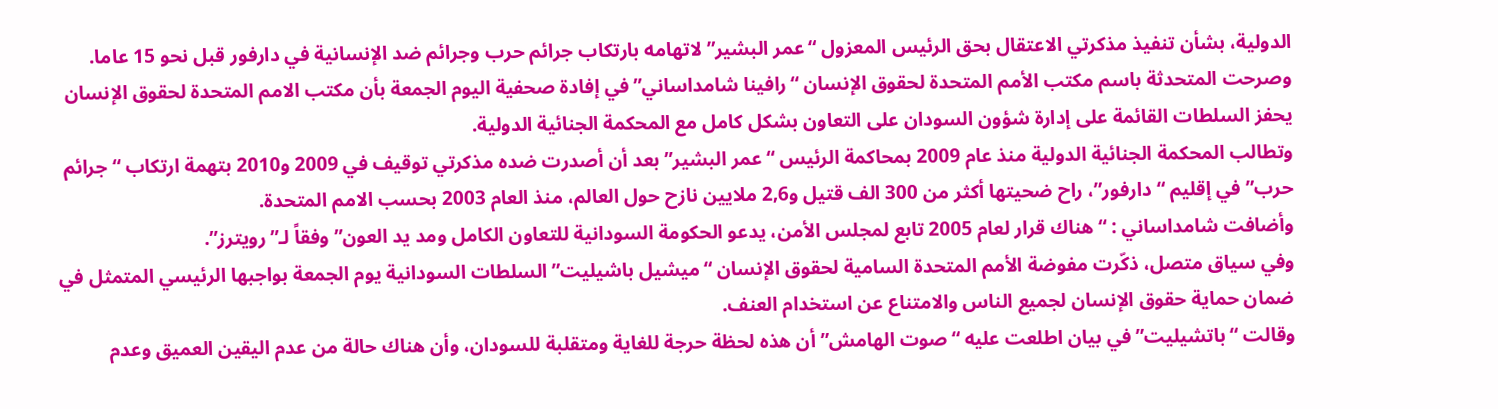الدولية، بشأن تنفيذ مذكرتي الاعتقال بحق الرئيس المعزول “عمر البشير” لاتهامه بارتكاب جرائم حرب وجرائم ضد الإنسانية في دارفور قبل نحو 15 عاما.
وصرحت المتحدثة باسم مكتب الأمم المتحدة لحقوق الإنسان “رافينا شامداساني” في إفادة صحفية اليوم الجمعة بأن مكتب الامم المتحدة لحقوق الإنسان يحفز السلطات القائمة على إدارة شؤون السودان على التعاون بشكل كامل مع المحكمة الجنائية الدولية.
وتطالب المحكمة الجنائية الدولية منذ عام 2009 بمحاكمة الرئيس “عمر البشير” بعد أن أصدرت ضده مذكرتي توقيف في 2009 و2010 بتهمة ارتكاب “جرائم حرب” في إقليم “دارفور”، راح ضحيتها أكثر من 300 الف قتيل و2,6 ملايين نازح حول العالم، منذ العام 2003 بحسب الامم المتحدة.
وأضافت شامداساني : “هناك قرار لعام 2005 تابع لمجلس الأمن، يدعو الحكومة السودانية للتعاون الكامل ومد يد العون” وفقاً لـ”رويترز”.
وفي سياق متصل، ذكّرت مفوضة الأمم المتحدة السامية لحقوق الإنسان “ميشيل باشيليت” السلطات السودانية يوم الجمعة بواجبها الرئيسي المتمثل في ضمان حماية حقوق الإنسان لجميع الناس والامتناع عن استخدام العنف.
وقالت “باتشيليت” في بيان اطلعت عليه “صوت الهامش” أن هذه لحظة حرجة للغاية ومتقلبة للسودان، وأن هناك حالة من عدم اليقين العميق وعدم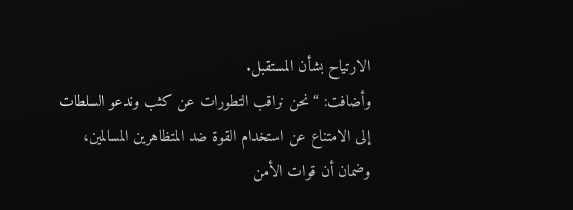الارتياح بشأن المستقبل.
وأضافت: “نحن نراقب التطورات عن كثب وندعو السلطات إلى الامتناع عن استخدام القوة ضد المتظاهرين المسالمين، وضمان أن قوات الأمن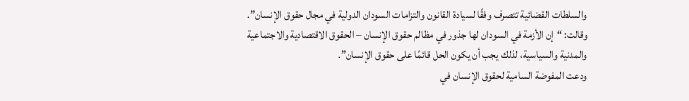والسلطات القضائية تتصرف وفقًا لسيادة القانون والتزامات السودان الدولية في مجال حقوق الإنسان”.
وقالت: “إن الأزمة في السودان لها جذور في مظالم حقوق الإنسان – الحقوق الاقتصادية والاجتماعية والمدنية والسياسية، لذلك يجب أن يكون الحل قائمًا على حقوق الإنسان”.
ودعت المفوضة السامية لحقوق الإنسان في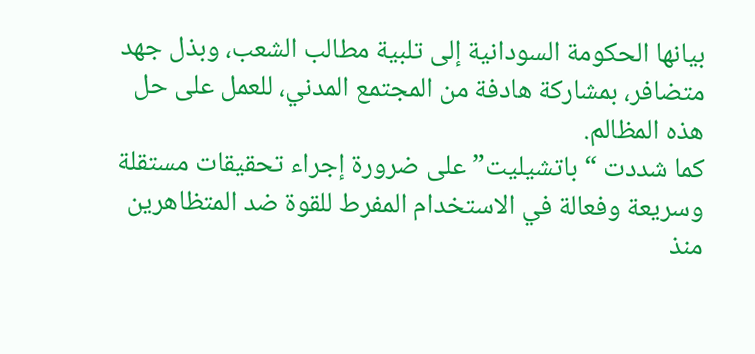بيانها الحكومة السودانية إلى تلبية مطالب الشعب، وبذل جهد متضافر، بمشاركة هادفة من المجتمع المدني، للعمل على حل هذه المظالم.
كما شددت “باتشيليت” على ضرورة إجراء تحقيقات مستقلة وسريعة وفعالة في الاستخدام المفرط للقوة ضد المتظاهرين منذ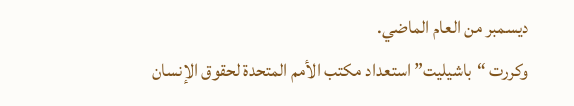ديسمبر من العام الماضي.
وكررت “باشيليت” استعداد مكتب الأمم المتحدة لحقوق الإنسان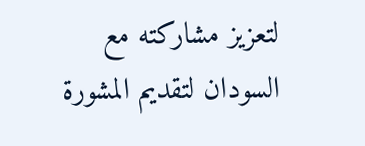لتعزيز مشاركته مع السودان لتقديم المشورة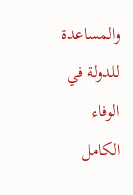والمساعدة للدولة في الوفاء الكامل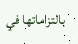بالتزاماتها في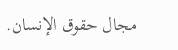مجال حقوق الإنسان.